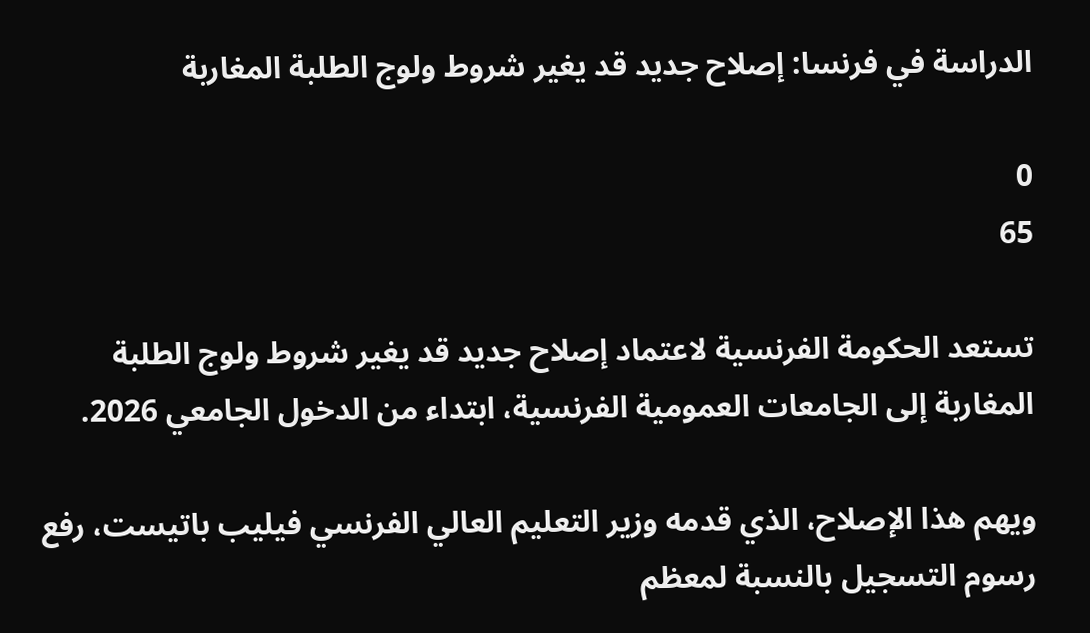الدراسة في فرنسا: إصلاح جديد قد يغير شروط ولوج الطلبة المغاربة

0
65

تستعد الحكومة الفرنسية لاعتماد إصلاح جديد قد يغير شروط ولوج الطلبة المغاربة إلى الجامعات العمومية الفرنسية، ابتداء من الدخول الجامعي 2026.

ويهم هذا الإصلاح، الذي قدمه وزير التعليم العالي الفرنسي فيليب باتيست، رفع رسوم التسجيل بالنسبة لمعظم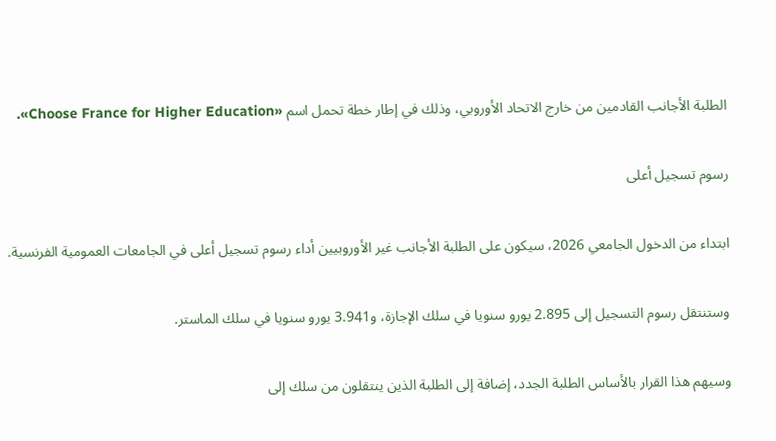الطلبة الأجانب القادمين من خارج الاتحاد الأوروبي، وذلك في إطار خطة تحمل اسم «Choose France for Higher Education».

رسوم تسجيل أعلى

ابتداء من الدخول الجامعي 2026، سيكون على الطلبة الأجانب غير الأوروبيين أداء رسوم تسجيل أعلى في الجامعات العمومية الفرنسية.

وستنتقل رسوم التسجيل إلى 2.895 يورو سنويا في سلك الإجازة، و3.941 يورو سنويا في سلك الماستر.

وسيهم هذا القرار بالأساس الطلبة الجدد، إضافة إلى الطلبة الذين ينتقلون من سلك إلى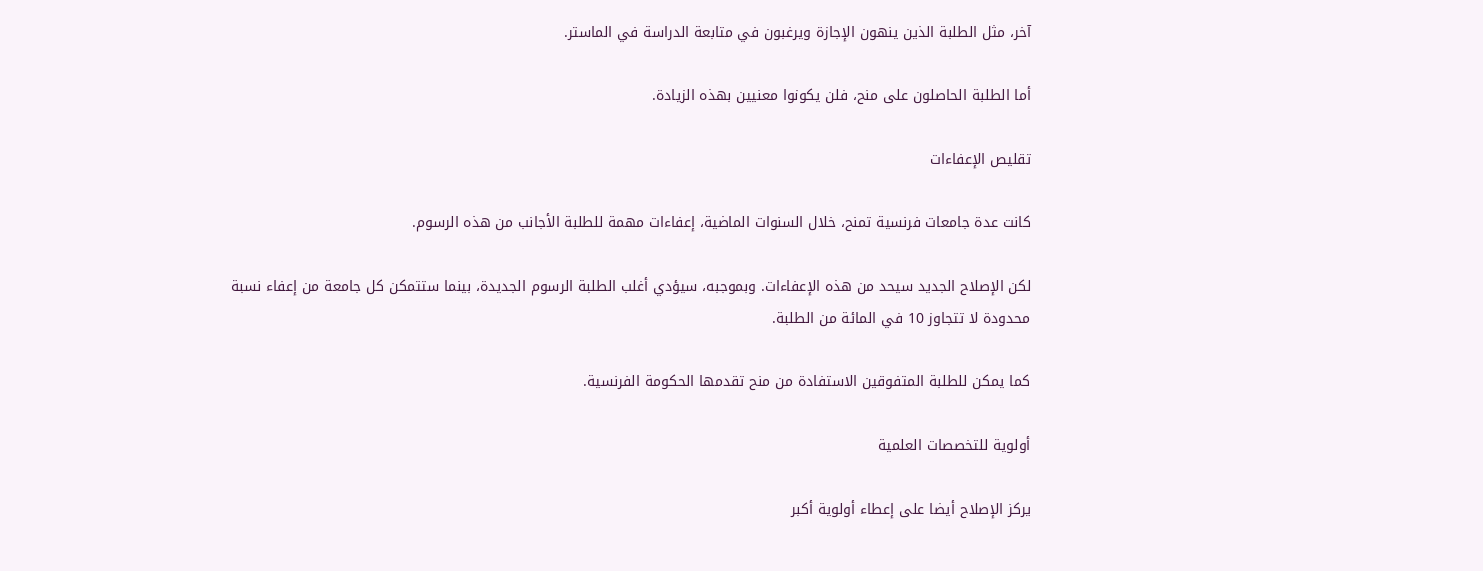آخر، مثل الطلبة الذين ينهون الإجازة ويرغبون في متابعة الدراسة في الماستر.

أما الطلبة الحاصلون على منح، فلن يكونوا معنيين بهذه الزيادة.

تقليص الإعفاءات

كانت عدة جامعات فرنسية تمنح، خلال السنوات الماضية، إعفاءات مهمة للطلبة الأجانب من هذه الرسوم.

لكن الإصلاح الجديد سيحد من هذه الإعفاءات. وبموجبه، سيؤدي أغلب الطلبة الرسوم الجديدة، بينما ستتمكن كل جامعة من إعفاء نسبة محدودة لا تتجاوز 10 في المائة من الطلبة.

كما يمكن للطلبة المتفوقين الاستفادة من منح تقدمها الحكومة الفرنسية.

أولوية للتخصصات العلمية

يركز الإصلاح أيضا على إعطاء أولوية أكبر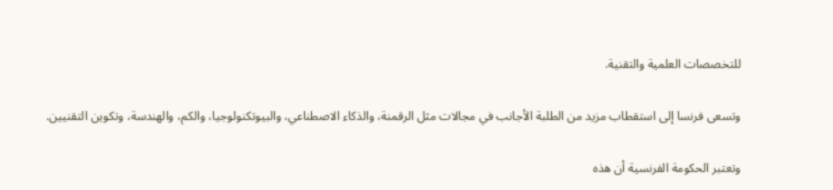للتخصصات العلمية والتقنية.

وتسعى فرنسا إلى استقطاب مزيد من الطلبة الأجانب في مجالات مثل الرقمنة، والذكاء الاصطناعي، والبيوتكنولوجيا، والكم، والهندسة، وتكوين التقنيين.

وتعتبر الحكومة الفرنسية أن هذه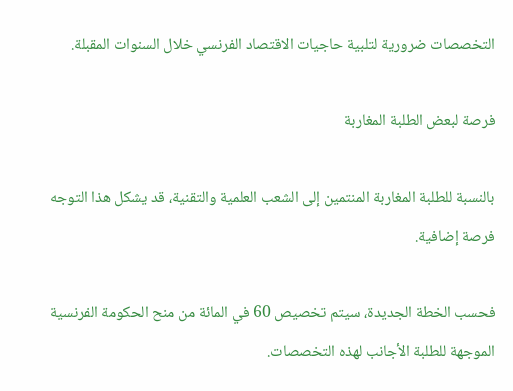التخصصات ضرورية لتلبية حاجيات الاقتصاد الفرنسي خلال السنوات المقبلة.

فرصة لبعض الطلبة المغاربة

بالنسبة للطلبة المغاربة المنتمين إلى الشعب العلمية والتقنية، قد يشكل هذا التوجه فرصة إضافية.

فحسب الخطة الجديدة، سيتم تخصيص 60 في المائة من منح الحكومة الفرنسية الموجهة للطلبة الأجانب لهذه التخصصات.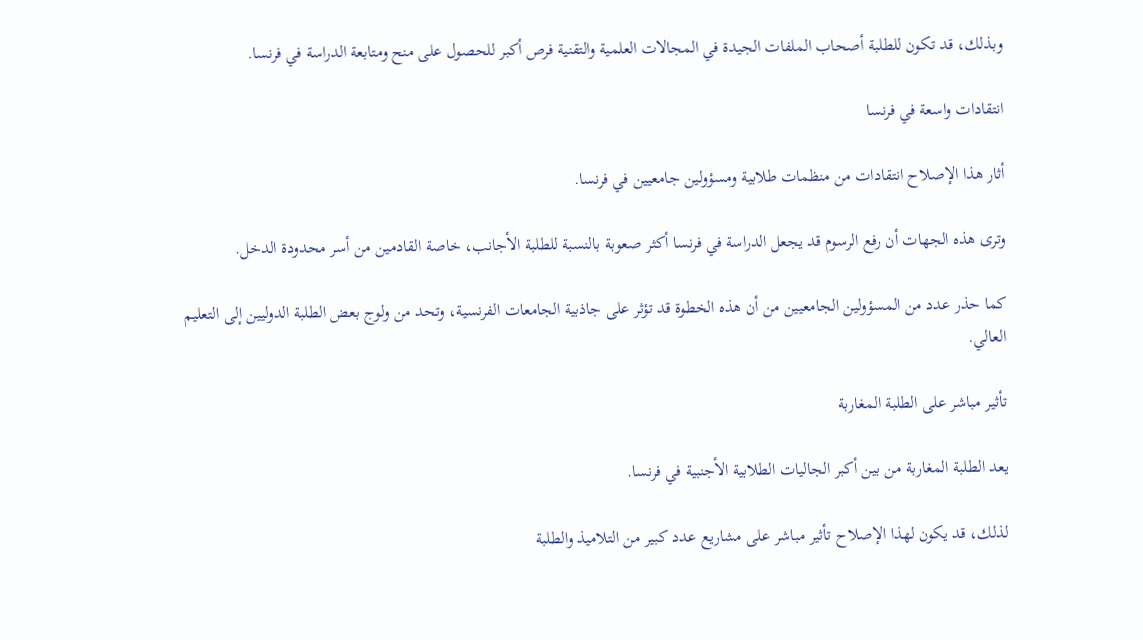وبذلك، قد تكون للطلبة أصحاب الملفات الجيدة في المجالات العلمية والتقنية فرص أكبر للحصول على منح ومتابعة الدراسة في فرنسا.

انتقادات واسعة في فرنسا

أثار هذا الإصلاح انتقادات من منظمات طلابية ومسؤولين جامعيين في فرنسا.

وترى هذه الجهات أن رفع الرسوم قد يجعل الدراسة في فرنسا أكثر صعوبة بالنسبة للطلبة الأجانب، خاصة القادمين من أسر محدودة الدخل.

كما حذر عدد من المسؤولين الجامعيين من أن هذه الخطوة قد تؤثر على جاذبية الجامعات الفرنسية، وتحد من ولوج بعض الطلبة الدوليين إلى التعليم العالي.

تأثير مباشر على الطلبة المغاربة

يعد الطلبة المغاربة من بين أكبر الجاليات الطلابية الأجنبية في فرنسا.

لذلك، قد يكون لهذا الإصلاح تأثير مباشر على مشاريع عدد كبير من التلاميذ والطلبة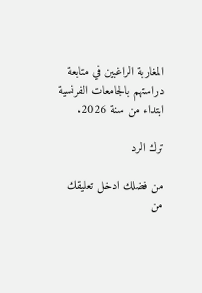المغاربة الراغبين في متابعة دراستهم بالجامعات الفرنسية ابتداء من سنة 2026.

ترك الرد

من فضلك ادخل تعليقك
من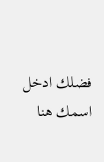فضلك ادخل اسمك هنا